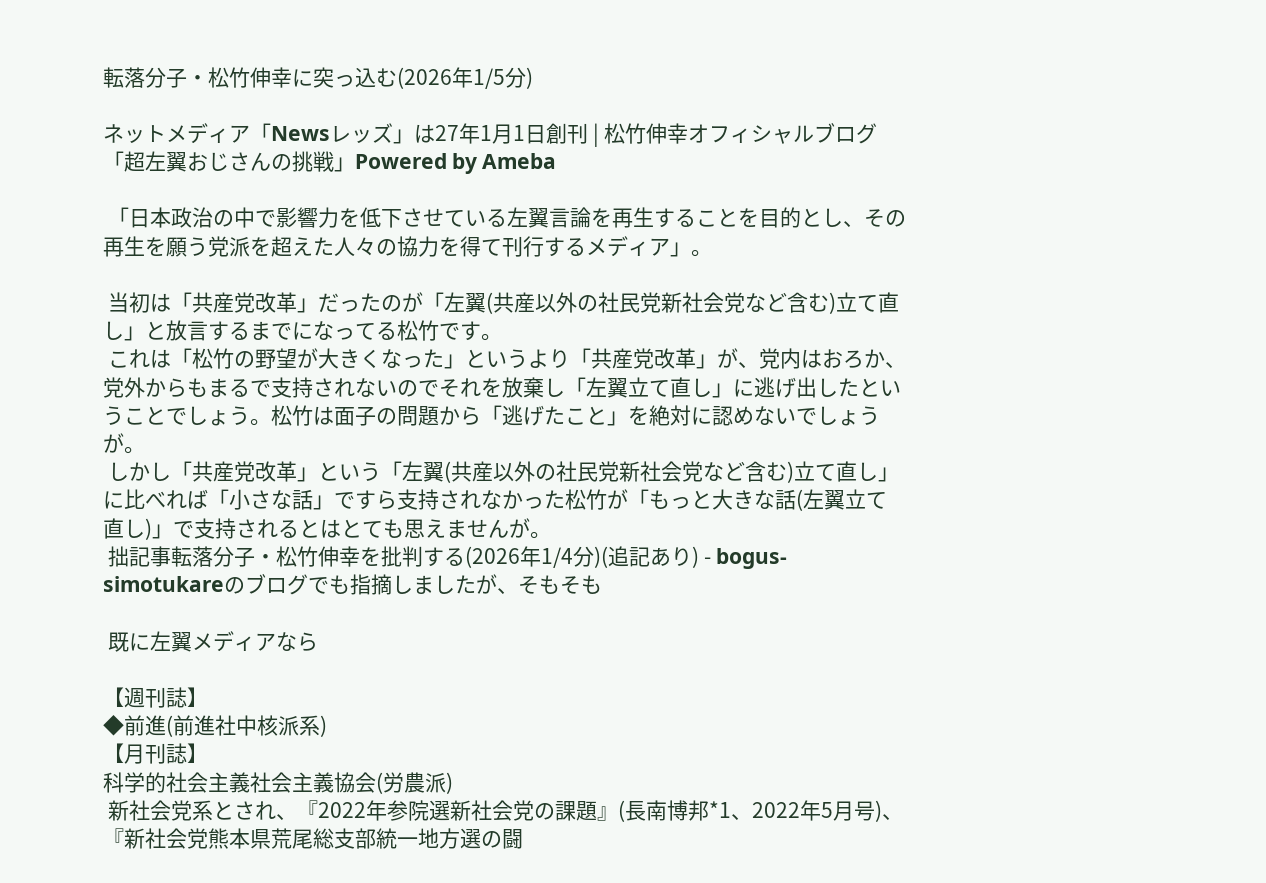転落分子・松竹伸幸に突っ込む(2026年1/5分)

ネットメディア「Newsレッズ」は27年1月1日創刊 | 松竹伸幸オフィシャルブログ「超左翼おじさんの挑戦」Powered by Ameba

 「日本政治の中で影響力を低下させている左翼言論を再生することを目的とし、その再生を願う党派を超えた人々の協力を得て刊行するメディア」。

 当初は「共産党改革」だったのが「左翼(共産以外の社民党新社会党など含む)立て直し」と放言するまでになってる松竹です。
 これは「松竹の野望が大きくなった」というより「共産党改革」が、党内はおろか、党外からもまるで支持されないのでそれを放棄し「左翼立て直し」に逃げ出したということでしょう。松竹は面子の問題から「逃げたこと」を絶対に認めないでしょうが。
 しかし「共産党改革」という「左翼(共産以外の社民党新社会党など含む)立て直し」に比べれば「小さな話」ですら支持されなかった松竹が「もっと大きな話(左翼立て直し)」で支持されるとはとても思えませんが。
 拙記事転落分子・松竹伸幸を批判する(2026年1/4分)(追記あり) - bogus-simotukareのブログでも指摘しましたが、そもそも

 既に左翼メディアなら

【週刊誌】
◆前進(前進社中核派系)
【月刊誌】
科学的社会主義社会主義協会(労農派)
 新社会党系とされ、『2022年参院選新社会党の課題』(長南博邦*1、2022年5月号)、『新社会党熊本県荒尾総支部統一地方選の闘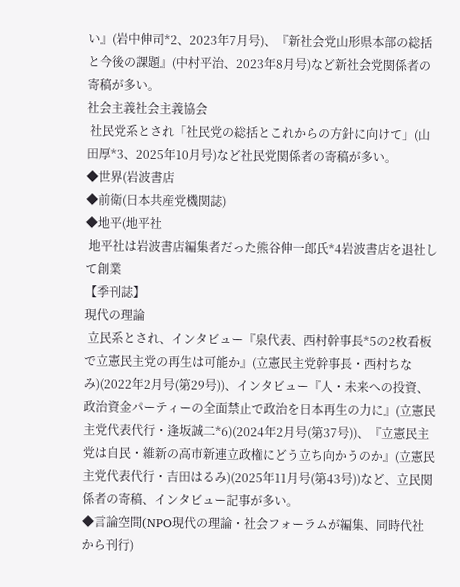い』(岩中伸司*2、2023年7月号)、『新社会党山形県本部の総括と今後の課題』(中村平治、2023年8月号)など新社会党関係者の寄稿が多い。
社会主義社会主義協会
 社民党系とされ「社民党の総括とこれからの方針に向けて」(山田厚*3、2025年10月号)など社民党関係者の寄稿が多い。
◆世界(岩波書店
◆前衛(日本共産党機関誌)
◆地平(地平社
 地平社は岩波書店編集者だった熊谷伸一郎氏*4岩波書店を退社して創業
【季刊誌】
現代の理論
 立民系とされ、インタビュー『泉代表、西村幹事長*5の2枚看板で立憲民主党の再生は可能か』(立憲民主党幹事長・西村ちなみ)(2022年2月号(第29号))、インタビュー『人・未来への投資、政治資金パーティーの全面禁止で政治を日本再生の力に』(立憲民主党代表代行・逢坂誠二*6)(2024年2月号(第37号))、『立憲民主党は自民・維新の高市新連立政権にどう立ち向かうのか』(立憲民主党代表代行・吉田はるみ)(2025年11月号(第43号))など、立民関係者の寄稿、インタビュー記事が多い。
◆言論空間(NPO現代の理論・社会フォーラムが編集、同時代社から刊行)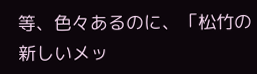等、色々あるのに、「松竹の新しいメッ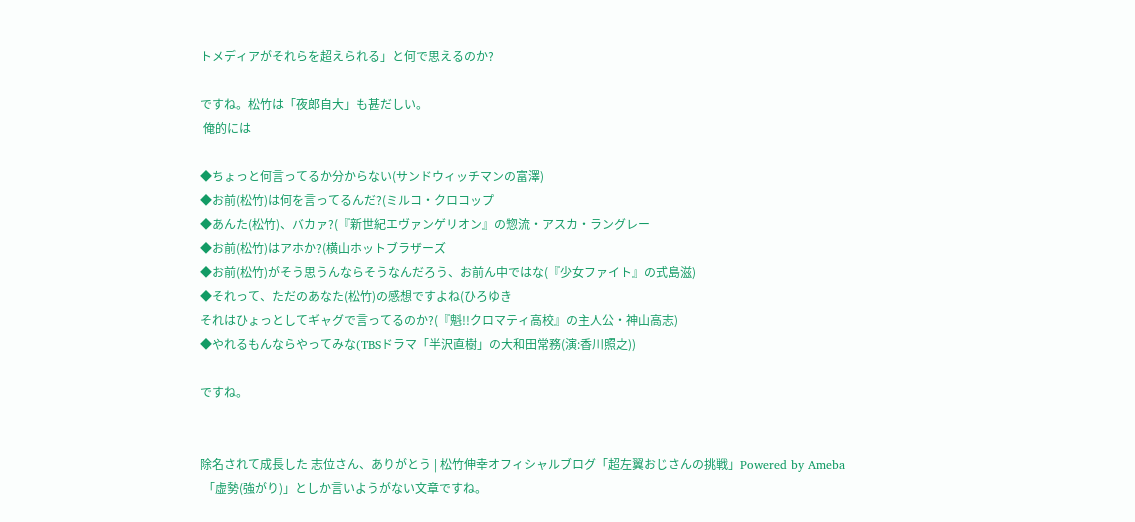トメディアがそれらを超えられる」と何で思えるのか?

ですね。松竹は「夜郎自大」も甚だしい。
 俺的には

◆ちょっと何言ってるか分からない(サンドウィッチマンの富澤)
◆お前(松竹)は何を言ってるんだ?(ミルコ・クロコップ
◆あんた(松竹)、バカァ?(『新世紀エヴァンゲリオン』の惣流・アスカ・ラングレー
◆お前(松竹)はアホか?(横山ホットブラザーズ
◆お前(松竹)がそう思うんならそうなんだろう、お前ん中ではな(『少女ファイト』の式島滋)
◆それって、ただのあなた(松竹)の感想ですよね(ひろゆき
それはひょっとしてギャグで言ってるのか?(『魁!!クロマティ高校』の主人公・神山高志)
◆やれるもんならやってみな(TBSドラマ「半沢直樹」の大和田常務(演:香川照之))

ですね。


除名されて成長した 志位さん、ありがとう | 松竹伸幸オフィシャルブログ「超左翼おじさんの挑戦」Powered by Ameba
 「虚勢(強がり)」としか言いようがない文章ですね。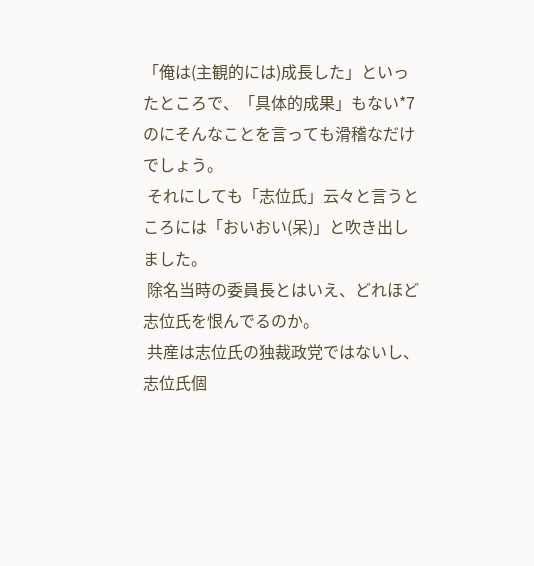「俺は(主観的には)成長した」といったところで、「具体的成果」もない*7のにそんなことを言っても滑稽なだけでしょう。
 それにしても「志位氏」云々と言うところには「おいおい(呆)」と吹き出しました。
 除名当時の委員長とはいえ、どれほど志位氏を恨んでるのか。
 共産は志位氏の独裁政党ではないし、志位氏個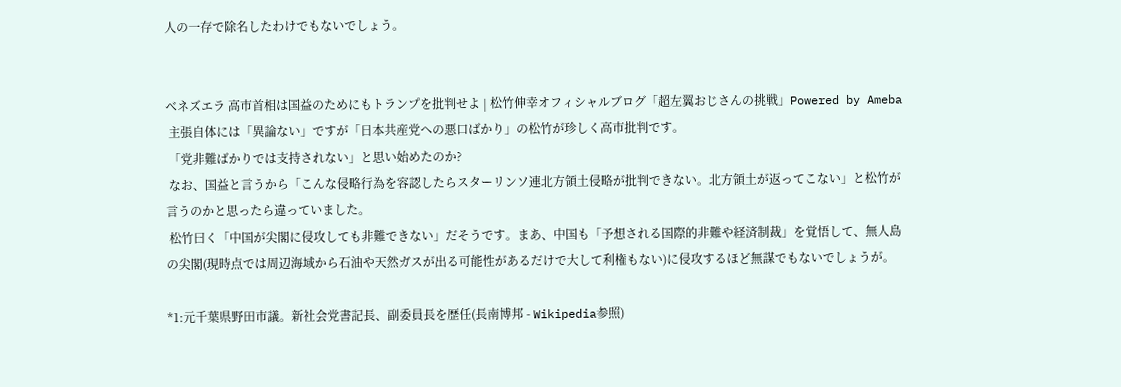人の一存で除名したわけでもないでしょう。


ベネズエラ 高市首相は国益のためにもトランプを批判せよ | 松竹伸幸オフィシャルブログ「超左翼おじさんの挑戦」Powered by Ameba
 主張自体には「異論ない」ですが「日本共産党への悪口ばかり」の松竹が珍しく高市批判です。
 「党非難ばかりでは支持されない」と思い始めたのか?
 なお、国益と言うから「こんな侵略行為を容認したらスターリンソ連北方領土侵略が批判できない。北方領土が返ってこない」と松竹が言うのかと思ったら違っていました。
 松竹曰く「中国が尖閣に侵攻しても非難できない」だそうです。まあ、中国も「予想される国際的非難や経済制裁」を覚悟して、無人島の尖閣(現時点では周辺海域から石油や天然ガスが出る可能性があるだけで大して利権もない)に侵攻するほど無謀でもないでしょうが。

*1:元千葉県野田市議。新社会党書記長、副委員長を歴任(長南博邦 - Wikipedia参照)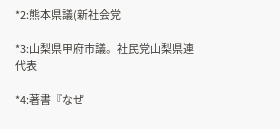*2:熊本県議(新社会党

*3:山梨県甲府市議。社民党山梨県連代表

*4:著書『なぜ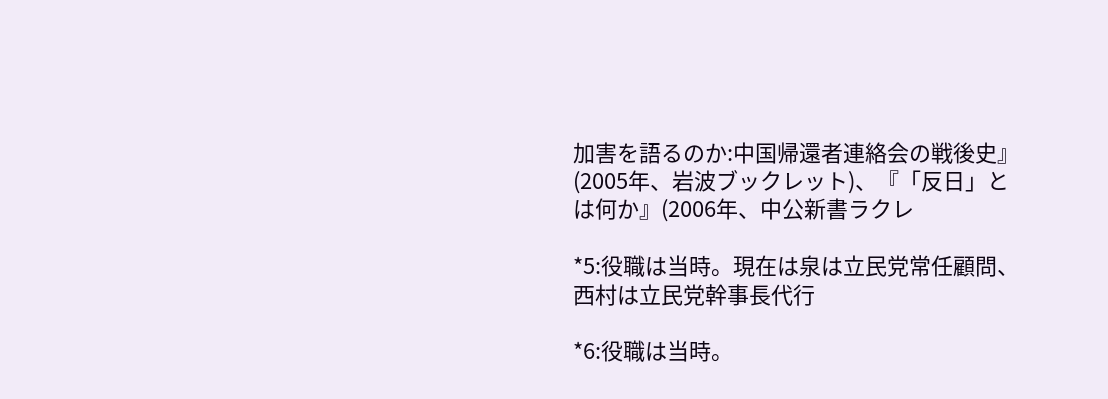加害を語るのか:中国帰還者連絡会の戦後史』(2005年、岩波ブックレット)、『「反日」とは何か』(2006年、中公新書ラクレ

*5:役職は当時。現在は泉は立民党常任顧問、西村は立民党幹事長代行

*6:役職は当時。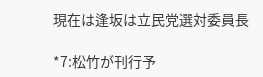現在は逢坂は立民党選対委員長

*7:松竹が刊行予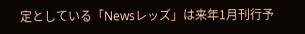定としている「Newsレッズ」は来年1月刊行予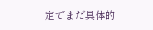定でまだ具体的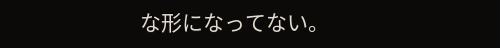な形になってない。